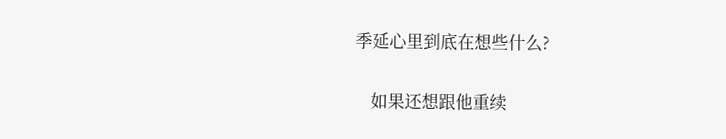季延心里到底在想些什么?

    如果还想跟他重续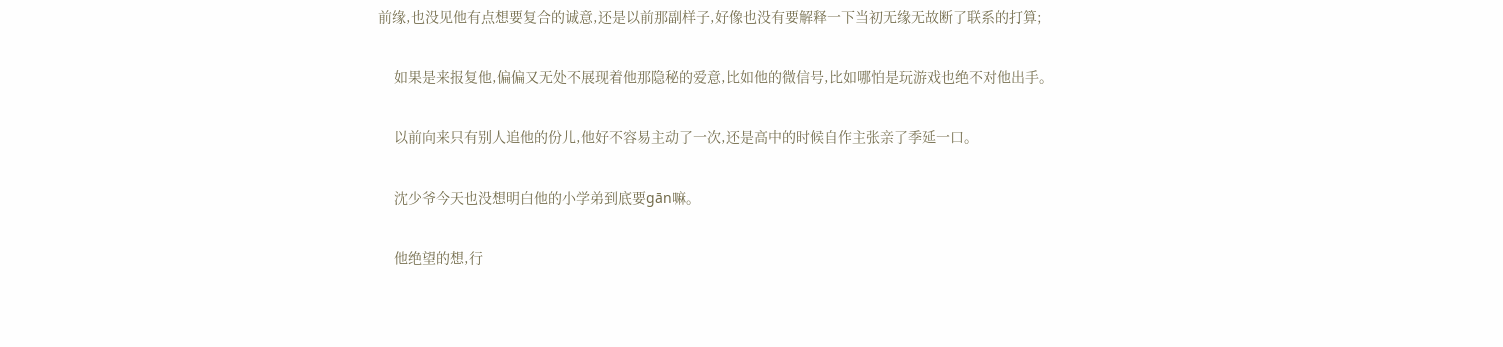前缘,也没见他有点想要复合的诚意,还是以前那副样子,好像也没有要解释一下当初无缘无故断了联系的打算;

    如果是来报复他,偏偏又无处不展现着他那隐秘的爱意,比如他的微信号,比如哪怕是玩游戏也绝不对他出手。

    以前向来只有别人追他的份儿,他好不容易主动了一次,还是高中的时候自作主张亲了季延一口。

    沈少爷今天也没想明白他的小学弟到底要gān嘛。

    他绝望的想,行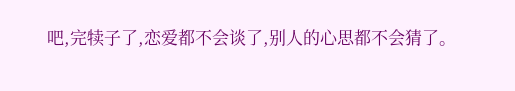吧,完犊子了,恋爱都不会谈了,别人的心思都不会猜了。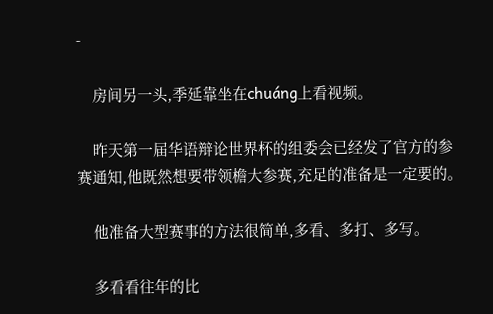-

    房间另一头,季延靠坐在chuáng上看视频。

    昨天第一届华语辩论世界杯的组委会已经发了官方的参赛通知,他既然想要带领檐大参赛,充足的准备是一定要的。

    他准备大型赛事的方法很简单,多看、多打、多写。

    多看看往年的比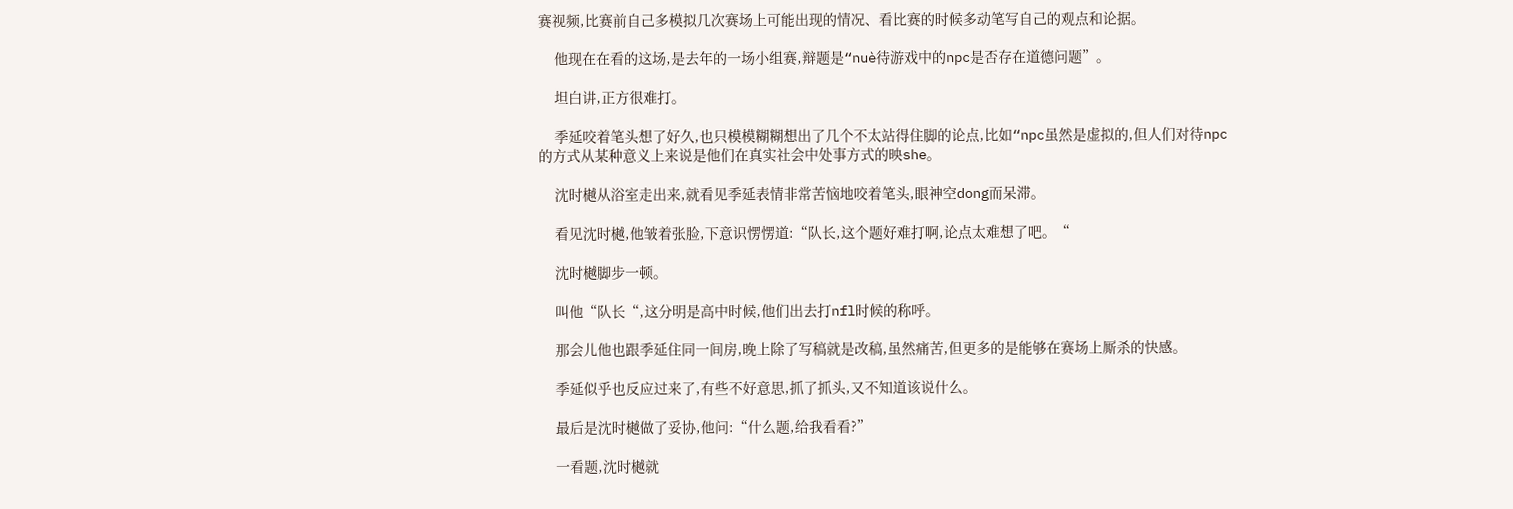赛视频,比赛前自己多模拟几次赛场上可能出现的情况、看比赛的时候多动笔写自己的观点和论据。

    他现在在看的这场,是去年的一场小组赛,辩题是“nuè待游戏中的npc是否存在道德问题”。

    坦白讲,正方很难打。

    季延咬着笔头想了好久,也只模模糊糊想出了几个不太站得住脚的论点,比如“npc虽然是虚拟的,但人们对待npc的方式从某种意义上来说是他们在真实社会中处事方式的映she。

    沈时樾从浴室走出来,就看见季延表情非常苦恼地咬着笔头,眼神空dong而呆滞。

    看见沈时樾,他皱着张脸,下意识愣愣道:“队长,这个题好难打啊,论点太难想了吧。“

    沈时樾脚步一顿。

    叫他“队长“,这分明是高中时候,他们出去打nfl时候的称呼。

    那会儿他也跟季延住同一间房,晚上除了写稿就是改稿,虽然痛苦,但更多的是能够在赛场上厮杀的快感。

    季延似乎也反应过来了,有些不好意思,抓了抓头,又不知道该说什么。

    最后是沈时樾做了妥协,他问:“什么题,给我看看?”

    一看题,沈时樾就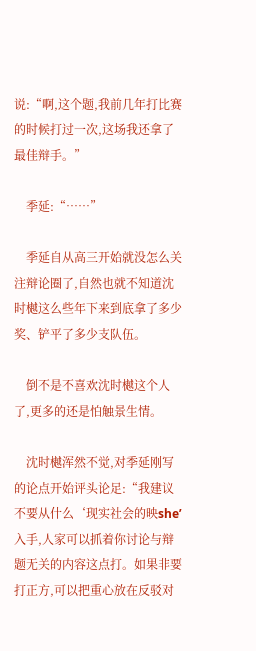说:“啊,这个题,我前几年打比赛的时候打过一次,这场我还拿了最佳辩手。”

    季延:“……”

    季延自从高三开始就没怎么关注辩论圈了,自然也就不知道沈时樾这么些年下来到底拿了多少奖、铲平了多少支队伍。

    倒不是不喜欢沈时樾这个人了,更多的还是怕触景生情。

    沈时樾浑然不觉,对季延刚写的论点开始评头论足:“我建议不要从什么‘现实社会的映she’入手,人家可以抓着你讨论与辩题无关的内容这点打。如果非要打正方,可以把重心放在反驳对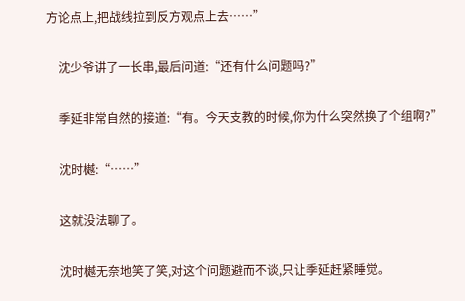方论点上,把战线拉到反方观点上去……”

    沈少爷讲了一长串,最后问道:“还有什么问题吗?”

    季延非常自然的接道:“有。今天支教的时候,你为什么突然换了个组啊?”

    沈时樾:“……”

    这就没法聊了。

    沈时樾无奈地笑了笑,对这个问题避而不谈,只让季延赶紧睡觉。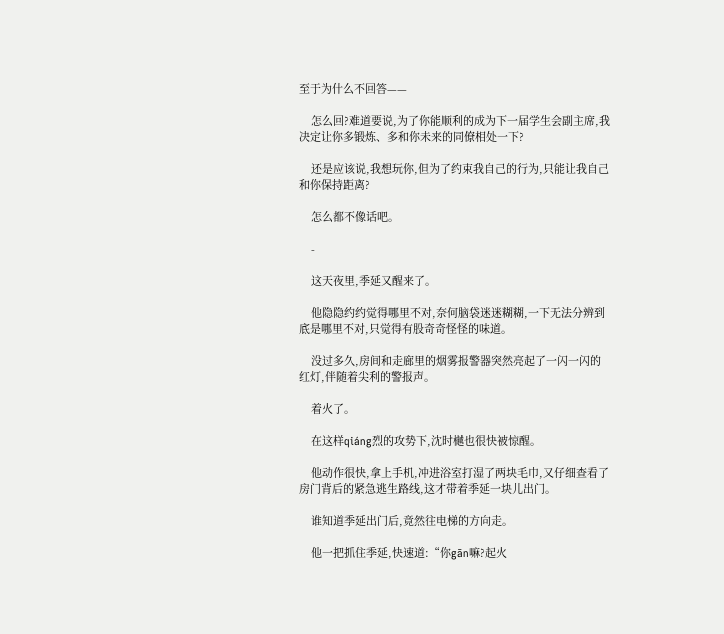至于为什么不回答——

    怎么回?难道要说,为了你能顺利的成为下一届学生会副主席,我决定让你多锻炼、多和你未来的同僚相处一下?

    还是应该说,我想玩你,但为了约束我自己的行为,只能让我自己和你保持距离?

    怎么都不像话吧。

    -

    这天夜里,季延又醒来了。

    他隐隐约约觉得哪里不对,奈何脑袋迷迷糊糊,一下无法分辨到底是哪里不对,只觉得有股奇奇怪怪的味道。

    没过多久,房间和走廊里的烟雾报警器突然亮起了一闪一闪的红灯,伴随着尖利的警报声。

    着火了。

    在这样qiáng烈的攻势下,沈时樾也很快被惊醒。

    他动作很快,拿上手机,冲进浴室打湿了两块毛巾,又仔细查看了房门背后的紧急逃生路线,这才带着季延一块儿出门。

    谁知道季延出门后,竟然往电梯的方向走。

    他一把抓住季延,快速道:“你gān嘛?起火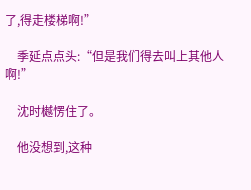了,得走楼梯啊!”

    季延点点头:“但是我们得去叫上其他人啊!”

    沈时樾愣住了。

    他没想到,这种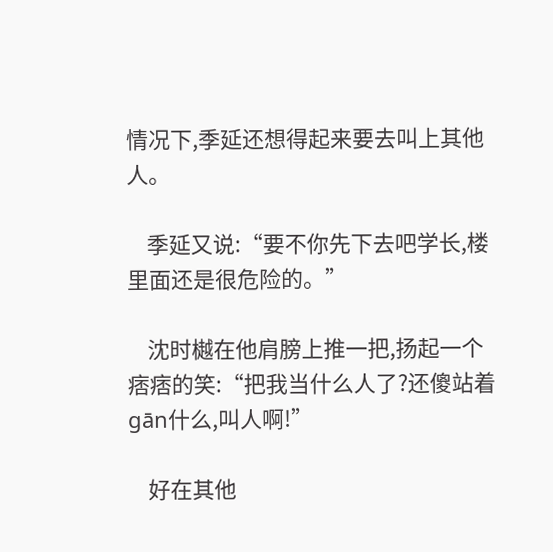情况下,季延还想得起来要去叫上其他人。

    季延又说:“要不你先下去吧学长,楼里面还是很危险的。”

    沈时樾在他肩膀上推一把,扬起一个痞痞的笑:“把我当什么人了?还傻站着gān什么,叫人啊!”

    好在其他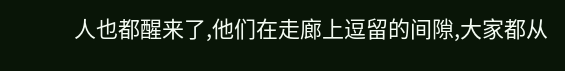人也都醒来了,他们在走廊上逗留的间隙,大家都从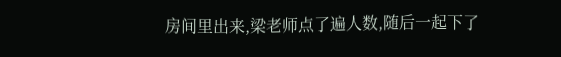房间里出来,梁老师点了遍人数,随后一起下了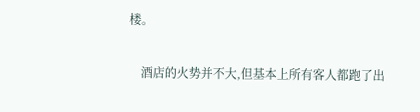楼。

    酒店的火势并不大,但基本上所有客人都跑了出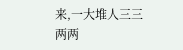来,一大堆人三三两两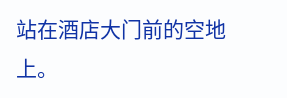站在酒店大门前的空地上。